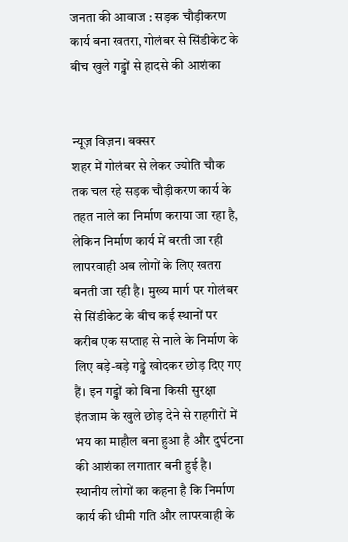जनता की आवाज : सड़क चौड़ीकरण कार्य बना खतरा, गोलंबर से सिंडीकेट के बीच खुले गड्ढों से हादसे की आशंका


न्यूज़ विज़न। बक्सर
शहर में गोलंबर से लेकर ज्योति चौक तक चल रहे सड़क चौड़ीकरण कार्य के तहत नाले का निर्माण कराया जा रहा है, लेकिन निर्माण कार्य में बरती जा रही लापरवाही अब लोगों के लिए खतरा बनती जा रही है। मुख्य मार्ग पर गोलंबर से सिंडीकेट के बीच कई स्थानों पर करीब एक सप्ताह से नाले के निर्माण के लिए बड़े-बड़े गड्ढे खोदकर छोड़ दिए गए हैं। इन गड्ढों को बिना किसी सुरक्षा इंतजाम के खुले छोड़ देने से राहगीरों में भय का माहौल बना हुआ है और दुर्घटना की आशंका लगातार बनी हुई है।
स्थानीय लोगों का कहना है कि निर्माण कार्य की धीमी गति और लापरवाही के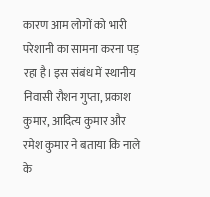कारण आम लोगों को भारी परेशानी का सामना करना पड़ रहा है। इस संबंध में स्थानीय निवासी रौशन गुप्ता, प्रकाश कुमार, आदित्य कुमार और रमेश कुमार ने बताया कि नाले के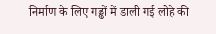निर्माण के लिए गड्ढों में डाली गई लोहे की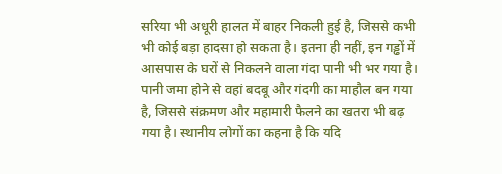सरिया भी अधूरी हालत में बाहर निकली हुई है, जिससे कभी भी कोई बड़ा हादसा हो सकता है। इतना ही नहीं, इन गड्ढों में आसपास के घरों से निकलने वाला गंदा पानी भी भर गया है। पानी जमा होने से वहां बदबू और गंदगी का माहौल बन गया है, जिससे संक्रमण और महामारी फैलने का खतरा भी बढ़ गया है। स्थानीय लोगों का कहना है कि यदि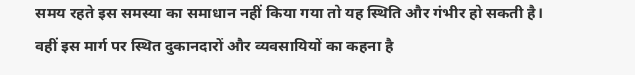समय रहते इस समस्या का समाधान नहीं किया गया तो यह स्थिति और गंभीर हो सकती है।
वहीं इस मार्ग पर स्थित दुकानदारों और व्यवसायियों का कहना है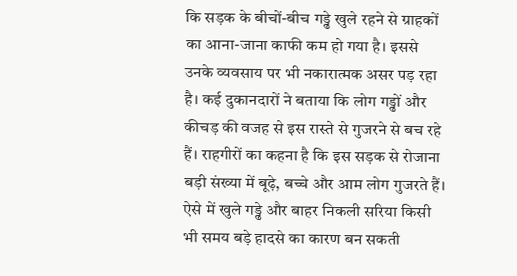कि सड़क के बीचों-बीच गड्ढे खुले रहने से ग्राहकों का आना-जाना काफी कम हो गया है। इससे उनके व्यवसाय पर भी नकारात्मक असर पड़ रहा है। कई दुकानदारों ने बताया कि लोग गड्ढों और कीचड़ की वजह से इस रास्ते से गुजरने से बच रहे हैं। राहगीरों का कहना है कि इस सड़क से रोजाना बड़ी संख्या में बूढ़े, बच्चे और आम लोग गुजरते हैं। ऐसे में खुले गड्ढे और बाहर निकली सरिया किसी भी समय बड़े हादसे का कारण बन सकती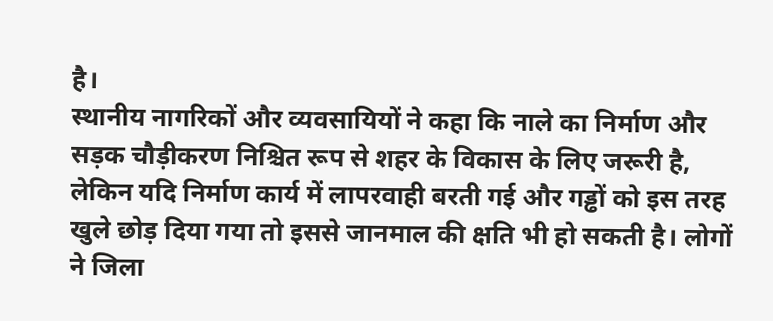है।
स्थानीय नागरिकों और व्यवसायियों ने कहा कि नाले का निर्माण और सड़क चौड़ीकरण निश्चित रूप से शहर के विकास के लिए जरूरी है, लेकिन यदि निर्माण कार्य में लापरवाही बरती गई और गड्ढों को इस तरह खुले छोड़ दिया गया तो इससे जानमाल की क्षति भी हो सकती है। लोगों ने जिला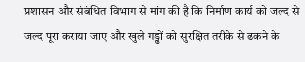प्रशासन और संबंधित विभाग से मांग की है कि निर्माण कार्य को जल्द से जल्द पूरा कराया जाए और खुले गड्ढों को सुरक्षित तरीके से ढकने के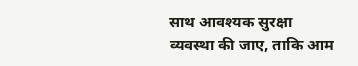साथ आवश्यक सुरक्षा व्यवस्था की जाए, ताकि आम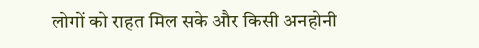लोगों को राहत मिल सके और किसी अनहोनी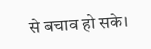से बचाव हो सके।